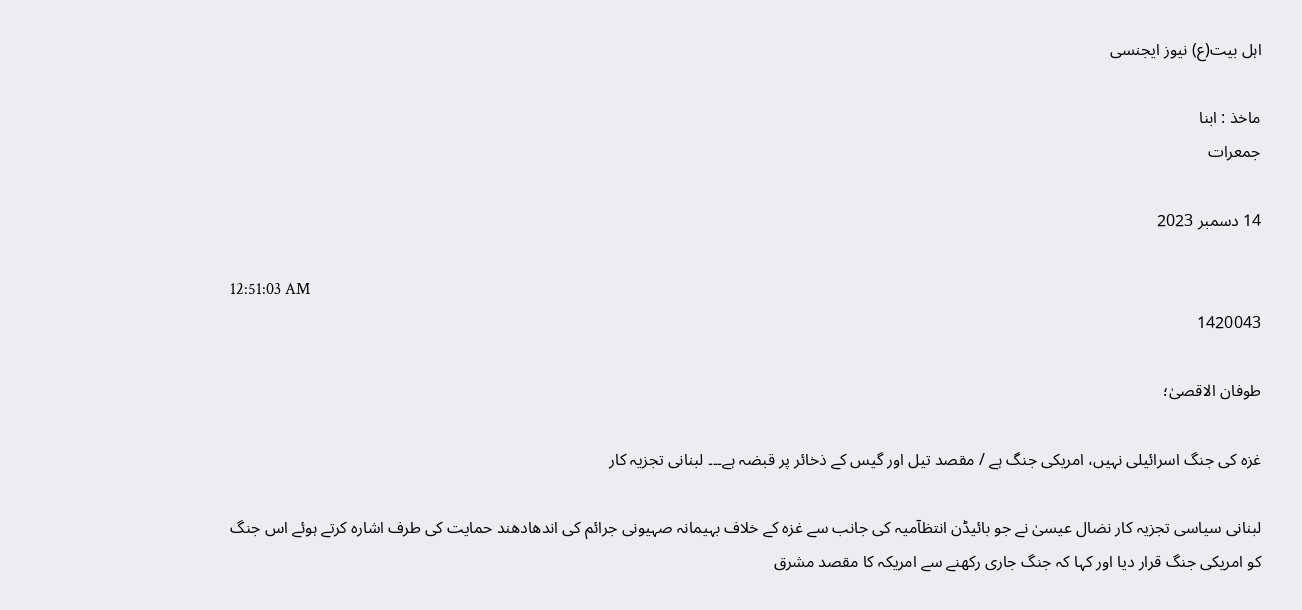اہل بیت(ع) نیوز ایجنسی

ماخذ : ابنا
جمعرات

14 دسمبر 2023

12:51:03 AM
1420043

طوفان الاقصیٰ؛

غزہ کی جنگ اسرائیلی نہیں، امریکی جنگ ہے / مقصد تیل اور گیس کے ذخائر پر قبضہ ہے۔۔۔ لبنانی تجزیہ کار

لبنانی سیاسی تجزیہ کار نضال عیسیٰ نے جو بائیڈن انتظآمیہ کی جانب سے غزہ کے خلاف بہیمانہ صہیونی جرائم کی اندھادھند حمایت کی طرف اشارہ کرتے ہوئے اس جنگ کو امریکی جنگ قرار دیا اور کہا کہ جنگ جاری رکھنے سے امریکہ کا مقصد مشرق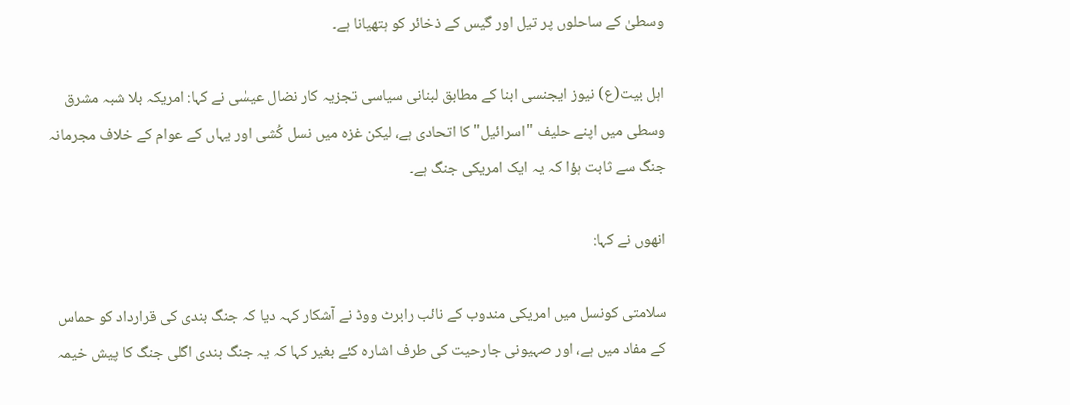وسطیٰ کے ساحلوں پر تیل اور گیس کے ذخائر کو ہتھیانا ہے۔

اہل بیت(ع) نیوز ایجنسی ابنا کے مطابق لبنانی سیاسی تجزیہ کار نضال عیسٰی نے کہا: امریکہ بلا شبہ مشرق وسطی میں اپنے حلیف "اسرائیل" کا اتحادی ہے، لیکن غزہ میں نسل کُشی اور یہاں کے عوام کے خلاف مجرمانہ جنگ سے ثابت ہؤا کہ یہ ایک امریکی جنگ ہے۔

انھوں نے کہا:

سلامتی کونسل میں امریکی مندوب کے نائب رابرٹ ووڈ نے آشکار کہہ دیا کہ جنگ بندی کی قرارداد کو حماس کے مفاد میں ہے، اور صہیونی جارحیت کی طرف اشارہ کئے بغیر کہا کہ یہ جنگ بندی اگلی جنگ کا پیش خیمہ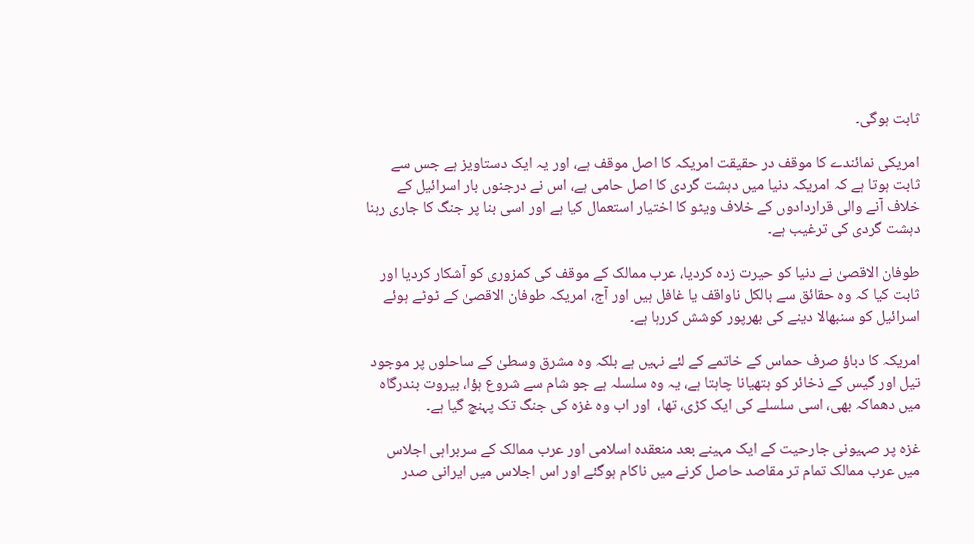ثابت ہوگی۔

امریکی نمائندے کا موقف در حقیقت امریکہ کا اصل موقف ہے، اور یہ ایک دستاویز ہے جس سے ثابت ہوتا ہے کہ امریکہ دنیا میں دہشت گردی کا اصل حامی ہے، اس نے درجنوں بار اسرائیل کے خلاف آنے والی قراردادوں کے خلاف ویٹو کا اختیار استعمال کیا ہے اور اسی بنا پر جنگ کا جاری رہنا دہشت گردی کی ترغیب ہے۔

طوفان الاقصیٰ نے دنیا کو حیرت زدہ کردیا، عرب ممالک کے موقف کی کمزوری کو آشکار کردیا اور ثابت کیا کہ وہ حقائق سے بالکل ناواقف یا غافل ہیں اور آج، امریکہ طوفان الاقصیٰ کے ٹوٹے ہوئے اسرائیل کو سنبھالا دینے کی بھرپور کوشش کررہا ہے۔

امریکہ کا دباؤ صرف حماس کے خاتمے کے لئے نہیں ہے بلکہ وہ مشرق وسطیٰ کے ساحلوں پر موجود تیل اور گیس کے ذخائر کو ہتھیانا چاہتا ہے، یہ وہ سلسلہ ہے جو شام سے شروع ہؤا، بیروت بندرگاہ میں دھماکہ بھی، اسی سلسلے کی ایک کڑی، تھا،  اور اب وہ غزہ کی جنگ تک پہنچ گیا ہے۔

غزہ پر صہیونی جارحیت کے ایک مہینے بعد منعقدہ اسلامی اور عرب ممالک کے سربراہی اجلاس میں عرب ممالک تمام تر مقاصد حاصل کرنے میں ناکام ہوگئے اور اس اجلاس میں ایرانی صدر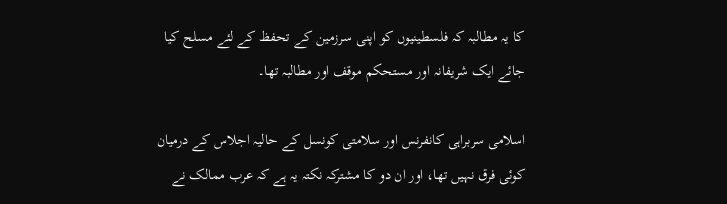کا یہ مطالبہ کہ فلسطینیوں کو اپنی سرزمین کے تحفظ کے لئے مسلح کیا جائے ایک شریفانہ اور مستحکم موقف اور مطالبہ تھا۔

اسلامی سربراہی کانفرنس اور سلامتی کونسل کے حالیہ اجلاس کے درمیان کوئی فرق نہیں تھا، اور ان دو کا مشترکہ نکتہ یہ ہے کہ عرب ممالک نے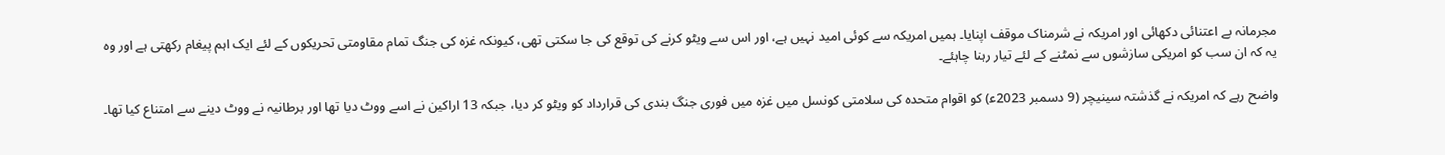مجرمانہ بے اعتنائی دکھائی اور امریکہ نے شرمناک موقف اپنایا۔ ہمیں امریکہ سے کوئی امید نہیں ہے، اور اس سے ویٹو کرنے کی توقع کی جا سکتی تھی، کیونکہ غزہ کی جنگ تمام مقاومتی تحریکوں کے لئے ایک اہم پیغام رکھتی ہے اور وہ یہ کہ ان سب کو امریکی سازشوں سے نمٹنے کے لئے تیار رہنا چاہئے۔

واضح رہے کہ امریکہ نے گذشتہ سینیچر (9 دسمبر 2023ع‍) کو اقوام متحدہ کی سلامتی کونسل میں غزہ میں فوری جنگ بندی کی قرارداد کو ویٹو کر دیا، جبکہ 13 اراکین نے اسے ووٹ دیا تھا اور برطانیہ نے ووٹ دینے سے امتناع کیا تھا۔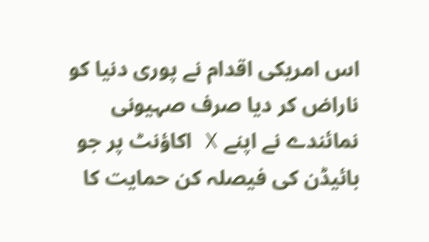اس امریکی اقدام نے پوری دنیا کو ناراض کر دیا صرف صہیونی نمائندے نے اپنے X اکاؤنٹ پر جو بائیڈن کی فیصلہ کن حمایت کا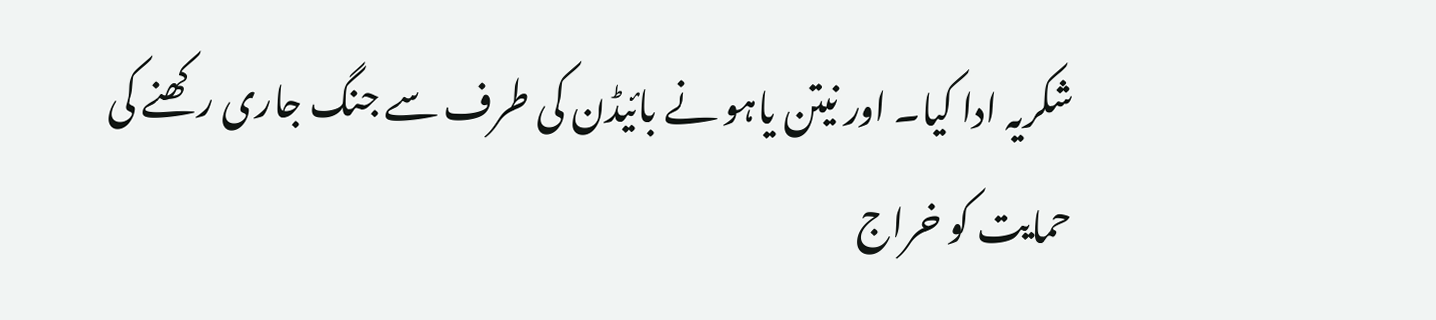شکریہ ادا کیا۔ اور نیتن یاہو نے بائیڈن کی طرف سے جنگ جاری رکھنے کی حمایت کو خراج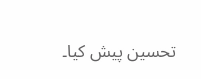تحسین پیش کیا۔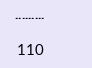۔۔۔۔۔۔۔۔۔

110